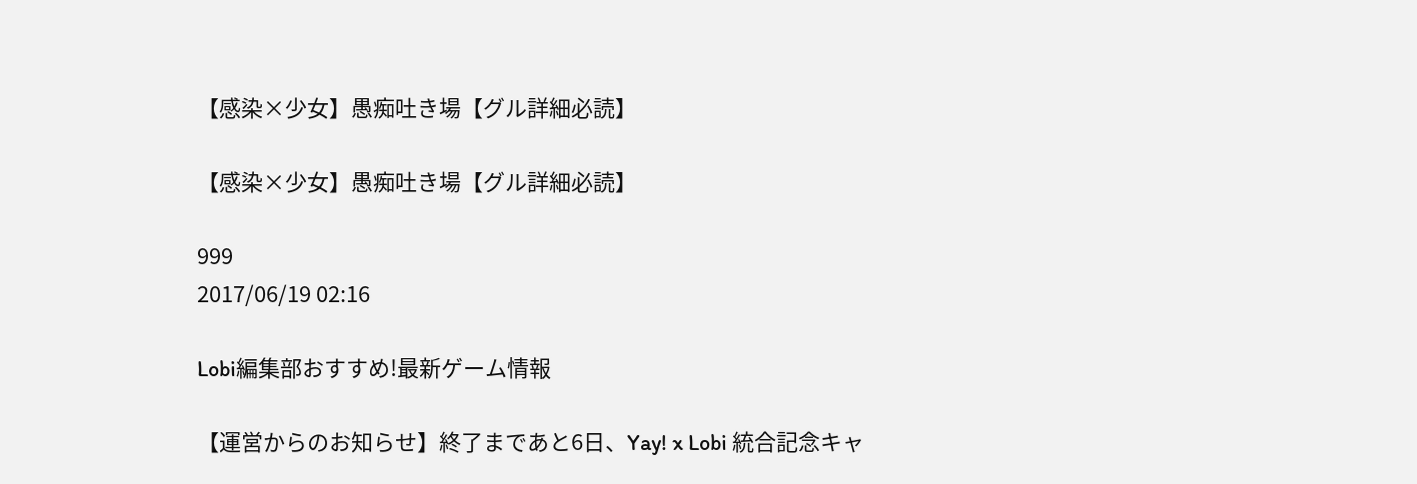【感染×少女】愚痴吐き場【グル詳細必読】

【感染×少女】愚痴吐き場【グル詳細必読】

999
2017/06/19 02:16

Lobi編集部おすすめ!最新ゲーム情報

【運営からのお知らせ】終了まであと6日、Yay! x Lobi 統合記念キャ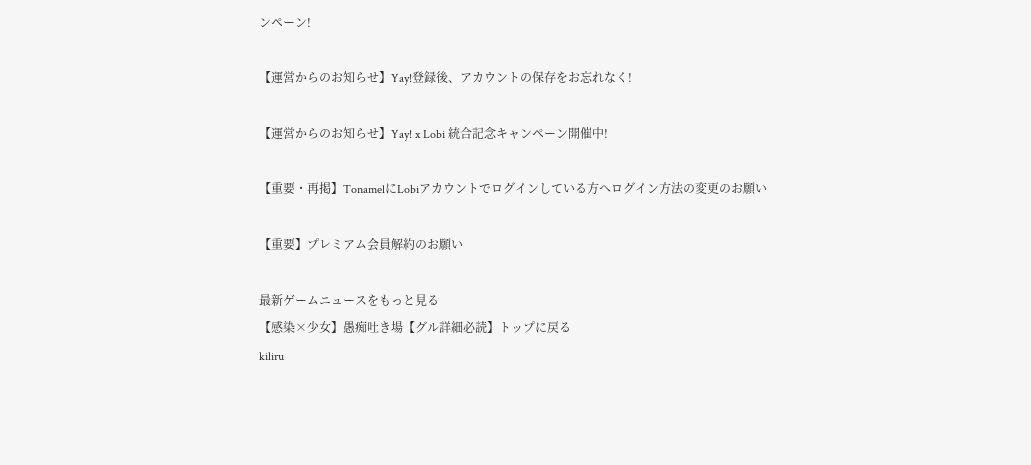ンペーン!

【運営からのお知らせ】Yay!登録後、アカウントの保存をお忘れなく!

【運営からのお知らせ】Yay! x Lobi 統合記念キャンペーン開催中!

【重要・再掲】TonamelにLobiアカウントでログインしている方へログイン方法の変更のお願い

【重要】プレミアム会員解約のお願い

最新ゲームニュースをもっと見る
【感染×少女】愚痴吐き場【グル詳細必読】トップに戻る
kiliru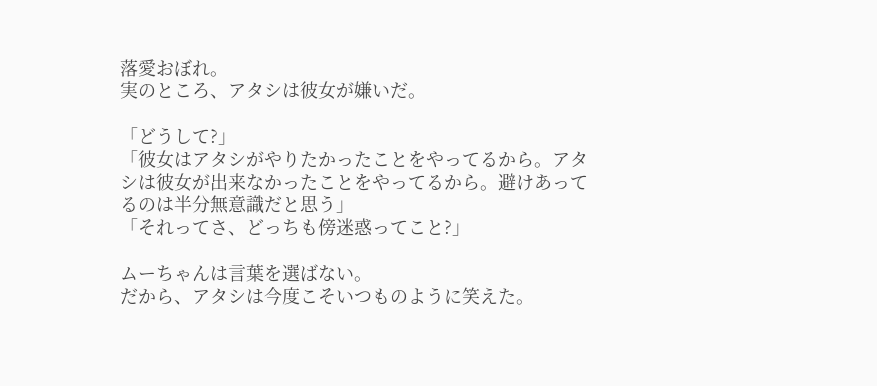落愛おぼれ。
実のところ、アタシは彼女が嫌いだ。

「どうして?」
「彼女はアタシがやりたかったことをやってるから。アタシは彼女が出来なかったことをやってるから。避けあってるのは半分無意識だと思う」
「それってさ、どっちも傍迷惑ってこと?」

ムーちゃんは言葉を選ばない。
だから、アタシは今度こそいつものように笑えた。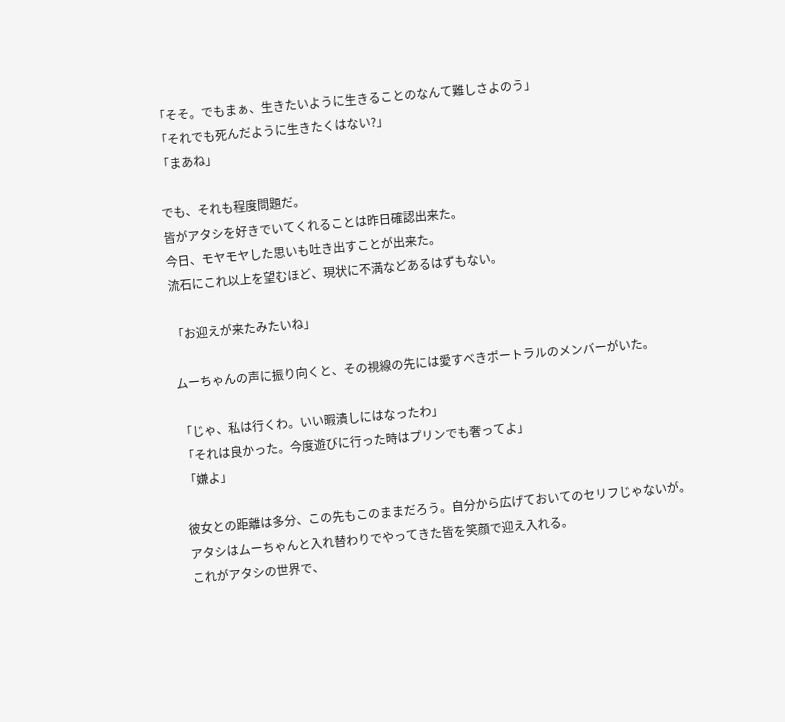「そそ。でもまぁ、生きたいように生きることのなんて難しさよのう」
「それでも死んだように生きたくはない?」
「まあね」

でも、それも程度問題だ。
皆がアタシを好きでいてくれることは昨日確認出来た。
今日、モヤモヤした思いも吐き出すことが出来た。
流石にこれ以上を望むほど、現状に不満などあるはずもない。

「お迎えが来たみたいね」

ムーちゃんの声に振り向くと、その視線の先には愛すべきポートラルのメンバーがいた。

「じゃ、私は行くわ。いい暇潰しにはなったわ」
「それは良かった。今度遊びに行った時はプリンでも奢ってよ」
「嫌よ」

彼女との距離は多分、この先もこのままだろう。自分から広げておいてのセリフじゃないが。
アタシはムーちゃんと入れ替わりでやってきた皆を笑顔で迎え入れる。
これがアタシの世界で、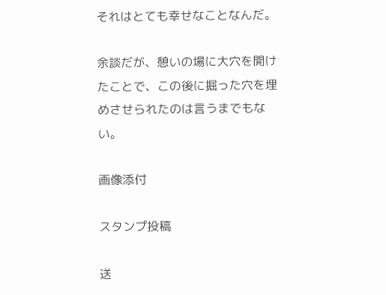それはとても幸せなことなんだ。

余談だが、憩いの場に大穴を開けたことで、この後に掘った穴を埋めさせられたのは言うまでもない。

画像添付

スタンプ投稿

送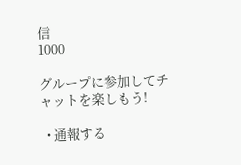信
1000

グループに参加してチャットを楽しもう!

  • 通報する